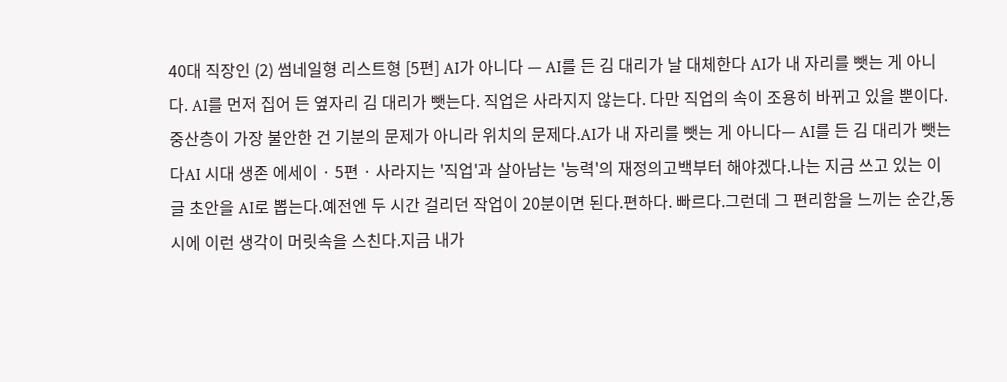40대 직장인 (2) 썸네일형 리스트형 [5편] AI가 아니다 — AI를 든 김 대리가 날 대체한다 AI가 내 자리를 뺏는 게 아니다. AI를 먼저 집어 든 옆자리 김 대리가 뺏는다. 직업은 사라지지 않는다. 다만 직업의 속이 조용히 바뀌고 있을 뿐이다. 중산층이 가장 불안한 건 기분의 문제가 아니라 위치의 문제다.AI가 내 자리를 뺏는 게 아니다— AI를 든 김 대리가 뺏는다AI 시대 생존 에세이 · 5편 · 사라지는 '직업'과 살아남는 '능력'의 재정의고백부터 해야겠다.나는 지금 쓰고 있는 이 글 초안을 AI로 뽑는다.예전엔 두 시간 걸리던 작업이 20분이면 된다.편하다. 빠르다.그런데 그 편리함을 느끼는 순간,동시에 이런 생각이 머릿속을 스친다.지금 내가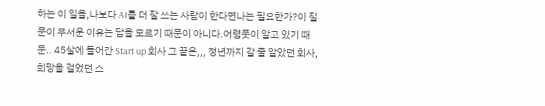하는 이 일을,나보다 AI를 더 잘 쓰는 사람이 한다면나는 필요한가?이 질문이 무서운 이유는 답을 모르기 때문이 아니다.어렴풋이 알고 있기 때문.. 45살에 들어간 Start up 회사 그 끝은,,, 정년까지 갈 줄 알았던 회사, 희망을 걸었던 스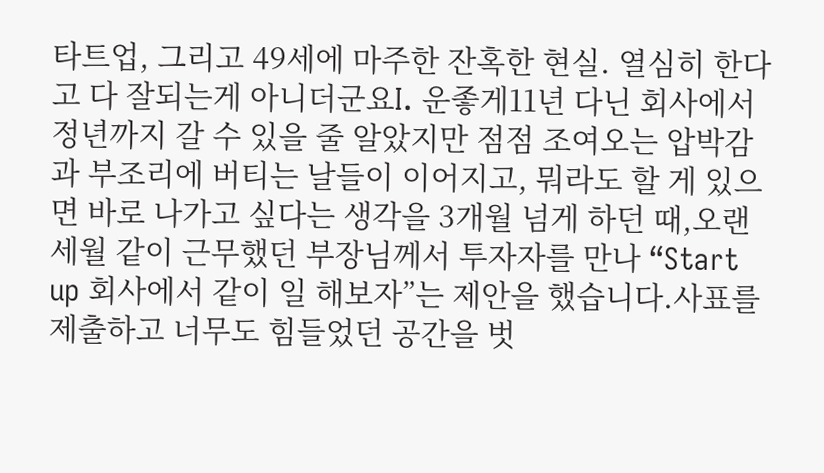타트업, 그리고 49세에 마주한 잔혹한 현실. 열심히 한다고 다 잘되는게 아니더군요I. 운좋게11년 다닌 회사에서 정년까지 갈 수 있을 줄 알았지만 점점 조여오는 압박감과 부조리에 버티는 날들이 이어지고, 뭐라도 할 게 있으면 바로 나가고 싶다는 생각을 3개월 넘게 하던 때,오랜 세월 같이 근무했던 부장님께서 투자자를 만나 “Start up 회사에서 같이 일 해보자”는 제안을 했습니다.사표를 제출하고 너무도 힘들었던 공간을 벗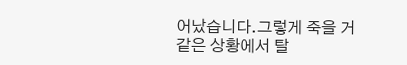어났습니다.그렇게 죽을 거 같은 상황에서 탈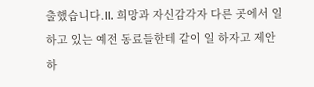출했습니다.II. 희망과 자신감각자 다른 곳에서 일하고 있는 예전 동료들한테 같이 일 하자고 제안 하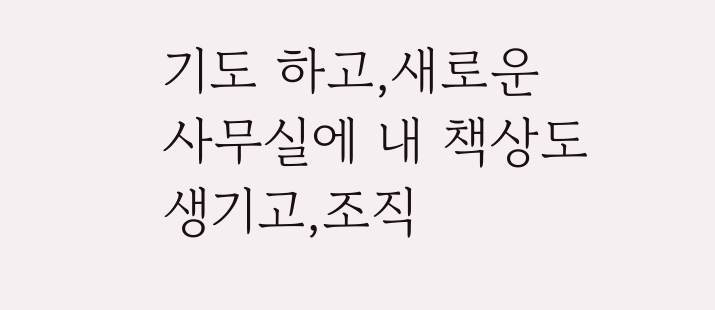기도 하고,새로운 사무실에 내 책상도 생기고,조직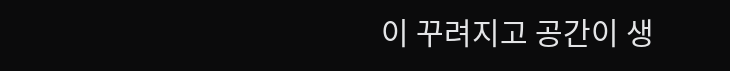이 꾸려지고 공간이 생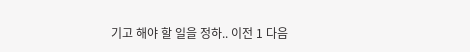기고 해야 할 일을 정하.. 이전 1 다음